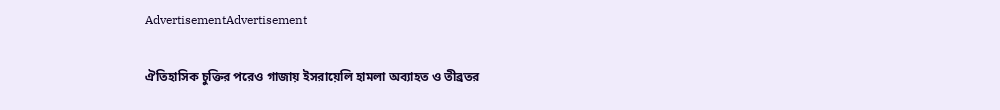AdvertisementAdvertisement

ঐতিহাসিক চুক্তির পরেও গাজায় ইসরায়েলি হামলা অব্যাহত ও তীব্রতর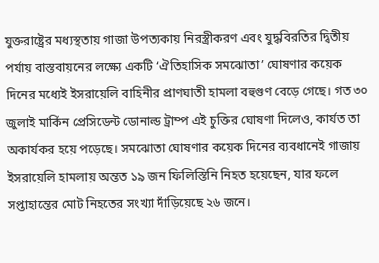যুক্তরাষ্ট্রের মধ্যস্থতায় গাজা উপত্যকায় নিরস্ত্রীকরণ এবং যুদ্ধবিরতির দ্বিতীয় পর্যায় বাস্তবায়নের লক্ষ্যে একটি ‘ঐতিহাসিক সমঝোতা’ ঘোষণার কয়েক দিনের মধ্যেই ইসরায়েলি বাহিনীর প্রাণঘাতী হামলা বহুগুণ বেড়ে গেছে। গত ৩০ জুলাই মার্কিন প্রেসিডেন্ট ডোনাল্ড ট্রাম্প এই চুক্তির ঘোষণা দিলেও, কার্যত তা অকার্যকর হয়ে পড়েছে। সমঝোতা ঘোষণার কয়েক দিনের ব্যবধানেই গাজায় ইসরায়েলি হামলায় অন্তত ১৯ জন ফিলিস্তিনি নিহত হয়েছেন, যার ফলে সপ্তাহান্তের মোট নিহতের সংখ্যা দাঁড়িয়েছে ২৬ জনে।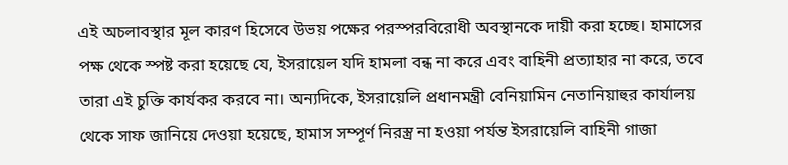এই অচলাবস্থার মূল কারণ হিসেবে উভয় পক্ষের পরস্পরবিরোধী অবস্থানকে দায়ী করা হচ্ছে। হামাসের পক্ষ থেকে স্পষ্ট করা হয়েছে যে, ইসরায়েল যদি হামলা বন্ধ না করে এবং বাহিনী প্রত্যাহার না করে, তবে তারা এই চুক্তি কার্যকর করবে না। অন্যদিকে, ইসরায়েলি প্রধানমন্ত্রী বেনিয়ামিন নেতানিয়াহুর কার্যালয় থেকে সাফ জানিয়ে দেওয়া হয়েছে, হামাস সম্পূর্ণ নিরস্ত্র না হওয়া পর্যন্ত ইসরায়েলি বাহিনী গাজা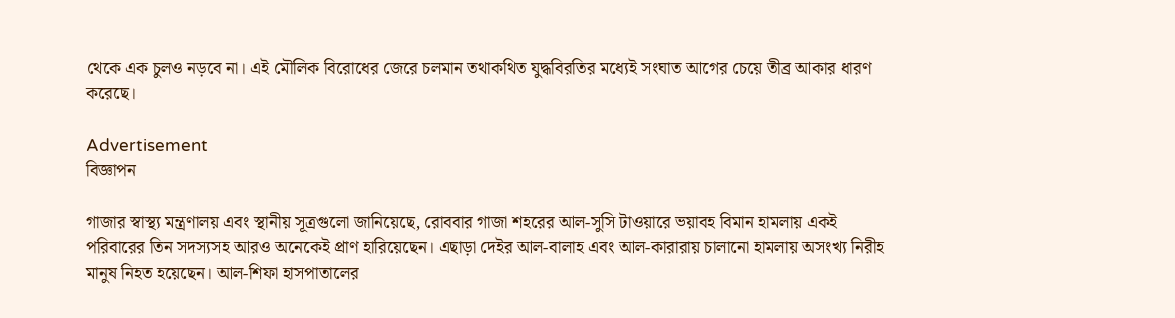থেকে এক চুলও নড়বে না। এই মৌলিক বিরোধের জেরে চলমান তথাকথিত যুদ্ধবিরতির মধ্যেই সংঘাত আগের চেয়ে তীব্র আকার ধারণ করেছে।

Advertisement
বিজ্ঞাপন

গাজার স্বাস্থ্য মন্ত্রণালয় এবং স্থানীয় সূত্রগুলো জানিয়েছে, রোববার গাজা শহরের আল-সুসি টাওয়ারে ভয়াবহ বিমান হামলায় একই পরিবারের তিন সদস্যসহ আরও অনেকেই প্রাণ হারিয়েছেন। এছাড়া দেইর আল-বালাহ এবং আল-কারারায় চালানো হামলায় অসংখ্য নিরীহ মানুষ নিহত হয়েছেন। আল-শিফা হাসপাতালের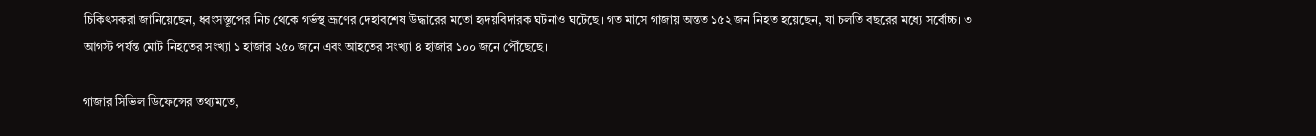চিকিৎসকরা জানিয়েছেন, ধ্বংসস্তূপের নিচ থেকে গর্ভস্থ ভ্রূণের দেহাবশেষ উদ্ধারের মতো হৃদয়বিদারক ঘটনাও ঘটেছে। গত মাসে গাজায় অন্তত ১৫২ জন নিহত হয়েছেন, যা চলতি বছরের মধ্যে সর্বোচ্চ। ৩ আগস্ট পর্যন্ত মোট নিহতের সংখ্যা ১ হাজার ২৫০ জনে এবং আহতের সংখ্যা ৪ হাজার ১০০ জনে পৌঁছেছে।

গাজার সিভিল ডিফেন্সের তথ্যমতে,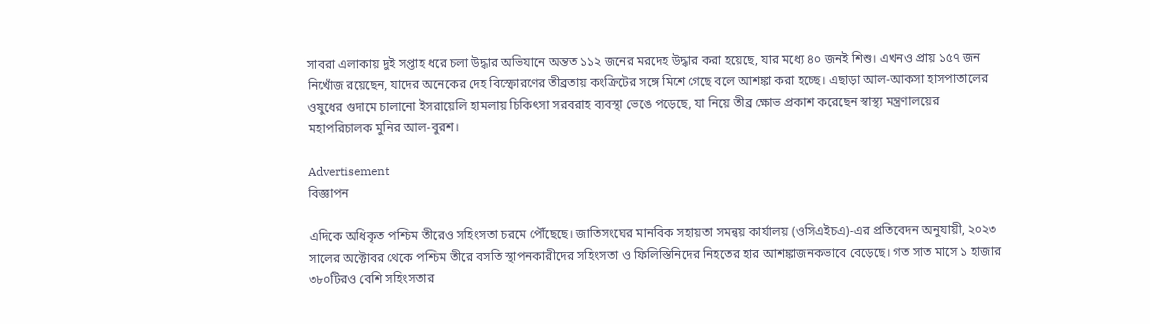সাবরা এলাকায় দুই সপ্তাহ ধরে চলা উদ্ধার অভিযানে অন্তত ১১২ জনের মরদেহ উদ্ধার করা হয়েছে, যার মধ্যে ৪০ জনই শিশু। এখনও প্রায় ১৫৭ জন নিখোঁজ রয়েছেন, যাদের অনেকের দেহ বিস্ফোরণের তীব্রতায় কংক্রিটের সঙ্গে মিশে গেছে বলে আশঙ্কা করা হচ্ছে। এছাড়া আল-আকসা হাসপাতালের ওষুধের গুদামে চালানো ইসরায়েলি হামলায় চিকিৎসা সরবরাহ ব্যবস্থা ভেঙে পড়েছে, যা নিয়ে তীব্র ক্ষোভ প্রকাশ করেছেন স্বাস্থ্য মন্ত্রণালয়ের মহাপরিচালক মুনির আল-বুরশ।

Advertisement
বিজ্ঞাপন

এদিকে অধিকৃত পশ্চিম তীরেও সহিংসতা চরমে পৌঁছেছে। জাতিসংঘের মানবিক সহায়তা সমন্বয় কার্যালয় (ওসিএইচএ)-এর প্রতিবেদন অনুযায়ী, ২০২৩ সালের অক্টোবর থেকে পশ্চিম তীরে বসতি স্থাপনকারীদের সহিংসতা ও ফিলিস্তিনিদের নিহতের হার আশঙ্কাজনকভাবে বেড়েছে। গত সাত মাসে ১ হাজার ৩৮০টিরও বেশি সহিংসতার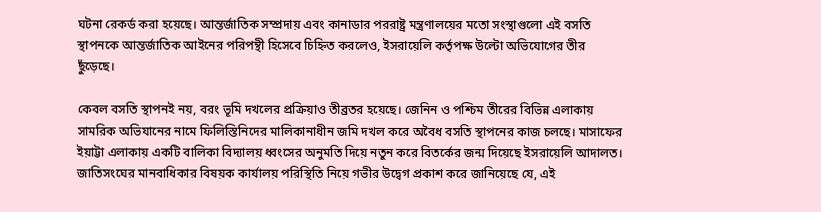ঘটনা রেকর্ড করা হয়েছে। আন্তর্জাতিক সম্প্রদায় এবং কানাডার পররাষ্ট্র মন্ত্রণালয়ের মতো সংস্থাগুলো এই বসতি স্থাপনকে আন্তর্জাতিক আইনের পরিপন্থী হিসেবে চিহ্নিত করলেও, ইসরায়েলি কর্তৃপক্ষ উল্টো অভিযোগের তীর ছুঁড়েছে।

কেবল বসতি স্থাপনই নয়, বরং ভূমি দখলের প্রক্রিয়াও তীব্রতর হয়েছে। জেনিন ও পশ্চিম তীরের বিভিন্ন এলাকায় সামরিক অভিযানের নামে ফিলিস্তিনিদের মালিকানাধীন জমি দখল করে অবৈধ বসতি স্থাপনের কাজ চলছে। মাসাফের ইয়াট্টা এলাকায় একটি বালিকা বিদ্যালয় ধ্বংসের অনুমতি দিয়ে নতুন করে বিতর্কের জন্ম দিয়েছে ইসরায়েলি আদালত। জাতিসংঘের মানবাধিকার বিষয়ক কার্যালয় পরিস্থিতি নিয়ে গভীর উদ্বেগ প্রকাশ করে জানিয়েছে যে, এই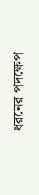ধরনের পদক্ষেপ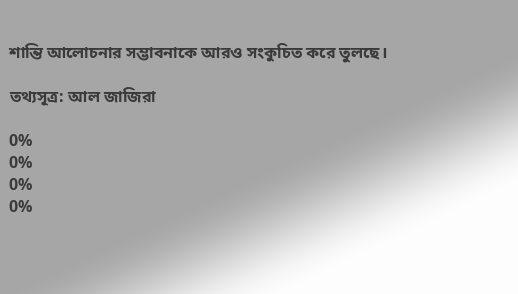শান্তি আলোচনার সম্ভাবনাকে আরও সংকুচিত করে তুলছে।

তথ্যসূত্র: আল জাজিরা

0%
0%
0%
0%